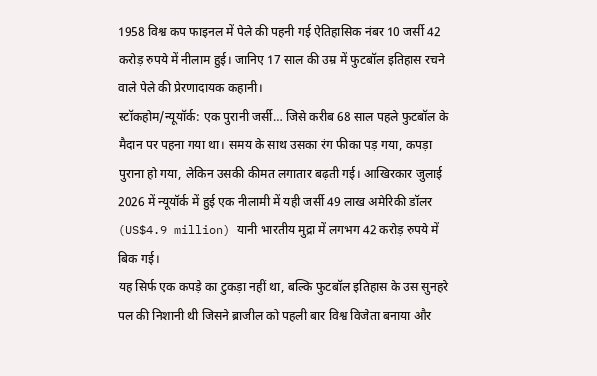1958 विश्व कप फाइनल में पेले की पहनी गई ऐतिहासिक नंबर 10 जर्सी 42 करोड़ रुपये में नीलाम हुई। जानिए 17 साल की उम्र में फुटबॉल इतिहास रचने वाले पेले की प्रेरणादायक कहानी।
स्टॉकहोम/न्यूयॉर्क: एक पुरानी जर्सी… जिसे करीब 68 साल पहले फुटबॉल के मैदान पर पहना गया था। समय के साथ उसका रंग फीका पड़ गया, कपड़ा पुराना हो गया, लेकिन उसकी कीमत लगातार बढ़ती गई। आखिरकार जुलाई 2026 में न्यूयॉर्क में हुई एक नीलामी में यही जर्सी 49 लाख अमेरिकी डॉलर (US$4.9 million) यानी भारतीय मुद्रा में लगभग 42 करोड़ रुपये में बिक गई।
यह सिर्फ एक कपड़े का टुकड़ा नहीं था, बल्कि फुटबॉल इतिहास के उस सुनहरे पल की निशानी थी जिसने ब्राजील को पहली बार विश्व विजेता बनाया और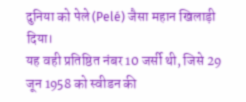दुनिया को पेले (Pelé) जैसा महान खिलाड़ी दिया।
यह वही प्रतिष्ठित नंबर 10 जर्सी थी, जिसे 29 जून 1958 को स्वीडन की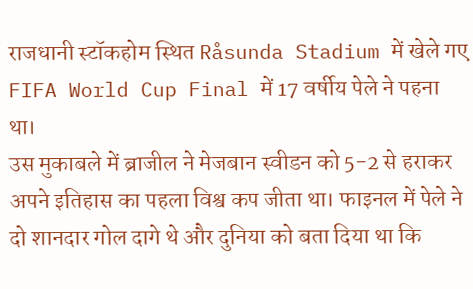राजधानी स्टॉकहोम स्थित Råsunda Stadium में खेले गए FIFA World Cup Final में 17 वर्षीय पेले ने पहना था।
उस मुकाबले में ब्राजील ने मेजबान स्वीडन को 5-2 से हराकर अपने इतिहास का पहला विश्व कप जीता था। फाइनल में पेले ने दो शानदार गोल दागे थे और दुनिया को बता दिया था कि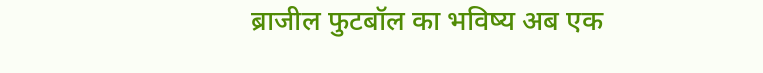ब्राजील फुटबॉल का भविष्य अब एक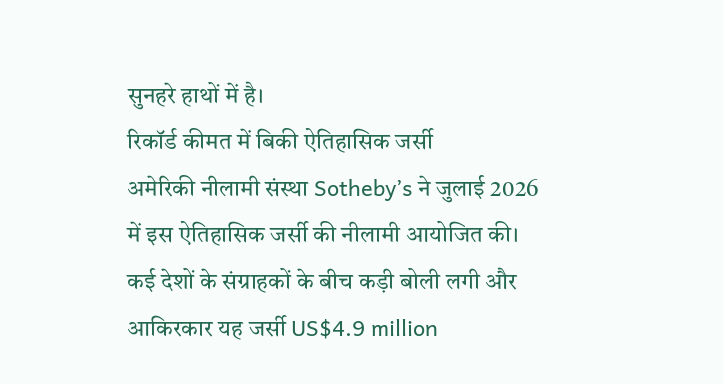सुनहरे हाथों में है।
रिकॉर्ड कीमत में बिकी ऐतिहासिक जर्सी
अमेरिकी नीलामी संस्था Sotheby’s ने जुलाई 2026 में इस ऐतिहासिक जर्सी की नीलामी आयोजित की। कई देशों के संग्राहकों के बीच कड़ी बोली लगी और आकिरकार यह जर्सी US$4.9 million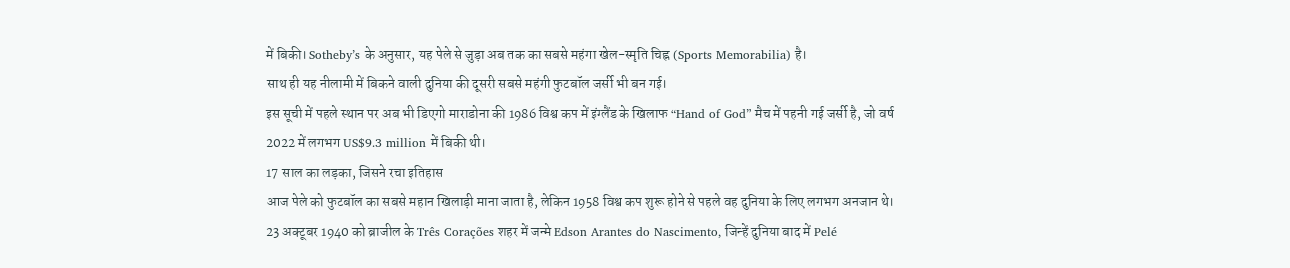में बिकी। Sotheby’s के अनुसार, यह पेले से जुड़ा अब तक का सबसे महंगा खेल-स्मृति चिह्न (Sports Memorabilia) है।
साथ ही यह नीलामी में बिकने वाली दुनिया की दूसरी सबसे महंगी फुटबॉल जर्सी भी बन गई।
इस सूची में पहले स्थान पर अब भी डिएगो माराडोना की 1986 विश्व कप में इंग्लैंड के खिलाफ “Hand of God” मैच में पहनी गई जर्सी है, जो वर्ष 2022 में लगभग US$9.3 million में बिकी थी।
17 साल का लड़का, जिसने रचा इतिहास
आज पेले को फुटबॉल का सबसे महान खिलाड़ी माना जाता है, लेकिन 1958 विश्व कप शुरू होने से पहले वह दुनिया के लिए लगभग अनजान थे।
23 अक्टूबर 1940 को ब्राजील के Três Corações शहर में जन्मे Edson Arantes do Nascimento, जिन्हें दुनिया बाद में Pelé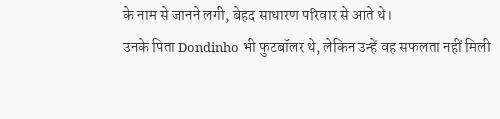के नाम से जानने लगी, बेहद साधारण परिवार से आते थे।
उनके पिता Dondinho भी फुटबॉलर थे, लेकिन उन्हें वह सफलता नहीं मिली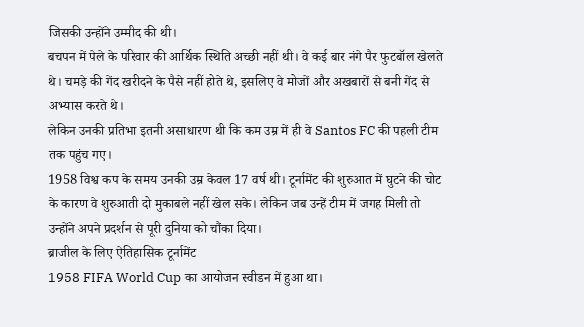जिसकी उन्होंने उम्मीद की थी।
बचपन में पेले के परिवार की आर्थिक स्थिति अच्छी नहीं थी। वे कई बार नंगे पैर फुटबॉल खेलते थे। चमड़े की गेंद खरीदने के पैसे नहीं होते थे, इसलिए वे मोजों और अखबारों से बनी गेंद से अभ्यास करते थे।
लेकिन उनकी प्रतिभा इतनी असाधारण थी कि कम उम्र में ही वे Santos FC की पहली टीम तक पहुंच गए।
1958 विश्व कप के समय उनकी उम्र केवल 17 वर्ष थी। टूर्नामेंट की शुरुआत में घुटने की चोट के कारण वे शुरुआती दो मुकाबले नहीं खेल सके। लेकिन जब उन्हें टीम में जगह मिली तो उन्होंने अपने प्रदर्शन से पूरी दुनिया को चौंका दिया।
ब्राजील के लिए ऐतिहासिक टूर्नामेंट
1958 FIFA World Cup का आयोजन स्वीडन में हुआ था।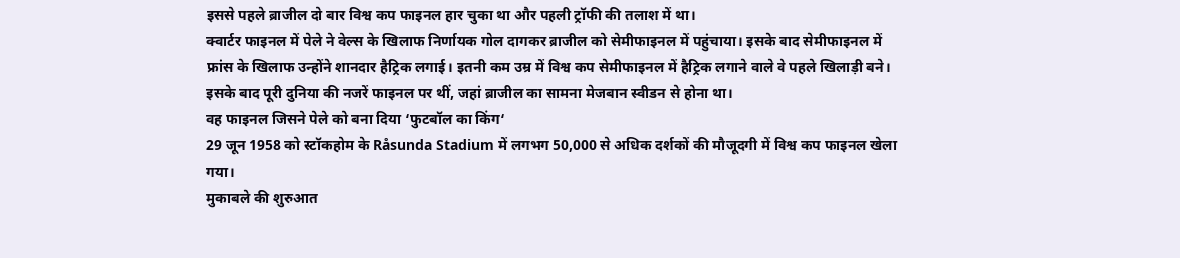इससे पहले ब्राजील दो बार विश्व कप फाइनल हार चुका था और पहली ट्रॉफी की तलाश में था।
क्वार्टर फाइनल में पेले ने वेल्स के खिलाफ निर्णायक गोल दागकर ब्राजील को सेमीफाइनल में पहुंचाया। इसके बाद सेमीफाइनल में फ्रांस के खिलाफ उन्होंने शानदार हैट्रिक लगाई। इतनी कम उम्र में विश्व कप सेमीफाइनल में हैट्रिक लगाने वाले वे पहले खिलाड़ी बने।
इसके बाद पूरी दुनिया की नजरें फाइनल पर थीं, जहां ब्राजील का सामना मेजबान स्वीडन से होना था।
वह फाइनल जिसने पेले को बना दिया ‘फुटबॉल का किंग‘
29 जून 1958 को स्टॉकहोम के Råsunda Stadium में लगभग 50,000 से अधिक दर्शकों की मौजूदगी में विश्व कप फाइनल खेला गया।
मुकाबले की शुरुआत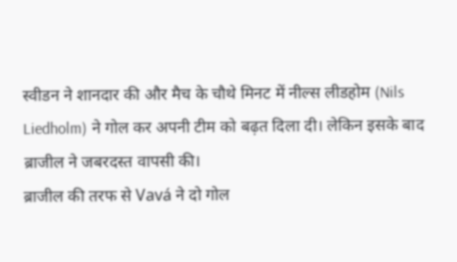स्वीडन ने शानदार की और मैच के चौथे मिनट में नील्स लीडहोम (Nils Liedholm) ने गोल कर अपनी टीम को बढ़त दिला दी। लेकिन इसके बाद ब्राजील ने जबरदस्त वापसी की।
ब्राजील की तरफ से Vavá ने दो गोल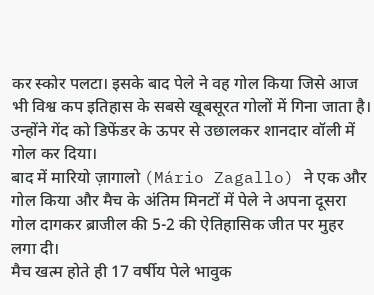कर स्कोर पलटा। इसके बाद पेले ने वह गोल किया जिसे आज भी विश्व कप इतिहास के सबसे खूबसूरत गोलों में गिना जाता है। उन्होंने गेंद को डिफेंडर के ऊपर से उछालकर शानदार वॉली में गोल कर दिया।
बाद में मारियो ज़ागालो (Mário Zagallo) ने एक और गोल किया और मैच के अंतिम मिनटों में पेले ने अपना दूसरा गोल दागकर ब्राजील की 5-2 की ऐतिहासिक जीत पर मुहर लगा दी।
मैच खत्म होते ही 17 वर्षीय पेले भावुक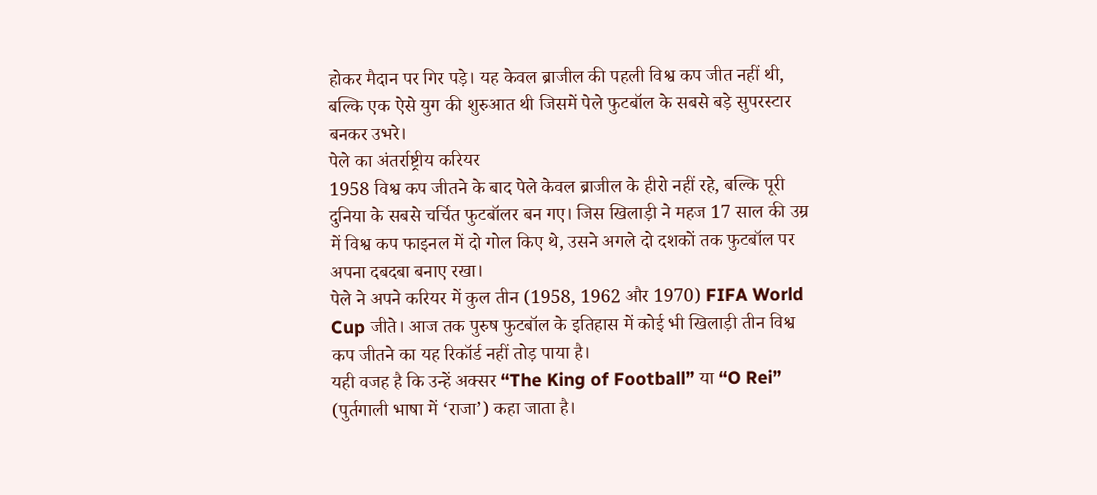होकर मैदान पर गिर पड़े। यह केवल ब्राजील की पहली विश्व कप जीत नहीं थी, बल्कि एक ऐसे युग की शुरुआत थी जिसमें पेले फुटबॉल के सबसे बड़े सुपरस्टार बनकर उभरे।
पेले का अंतर्राष्ट्रीय करियर
1958 विश्व कप जीतने के बाद पेले केवल ब्राजील के हीरो नहीं रहे, बल्कि पूरी दुनिया के सबसे चर्चित फुटबॉलर बन गए। जिस खिलाड़ी ने महज 17 साल की उम्र में विश्व कप फाइनल में दो गोल किए थे, उसने अगले दो दशकों तक फुटबॉल पर अपना दबदबा बनाए रखा।
पेले ने अपने करियर में कुल तीन (1958, 1962 और 1970) FIFA World Cup जीते। आज तक पुरुष फुटबॉल के इतिहास में कोई भी खिलाड़ी तीन विश्व कप जीतने का यह रिकॉर्ड नहीं तोड़ पाया है।
यही वजह है कि उन्हें अक्सर “The King of Football” या “O Rei” (पुर्तगाली भाषा में ‘राजा’) कहा जाता है।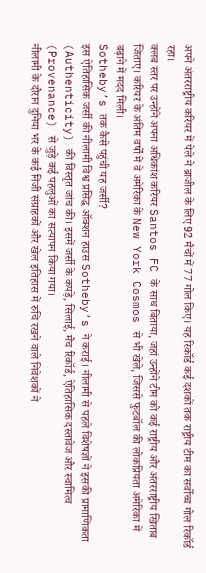अपने अंतरराष्ट्रीय करियर में पेले ने ब्राजील के लिए 92 मैचों में 77 गोल किए। यह रिकॉर्ड कई दशकों तक राष्ट्रीय टीम का सर्वोच्च गोल रिकॉर्ड रहा।
क्लब स्तर पर उन्होंने अपना अधिकांश करियर Santos FC के साथ बिताया, जहां उन्होंने टीम को कई राष्ट्रीय और अंतरराष्ट्रीय खिताब जिताए। करियर के अंतिम वर्षों में वे अमेरिका के New York Cosmos से भी खेले, जिससे फुटबॉल की लोकप्रियता अमेरिका में बढ़ाने में मदद मिली।
Sotheby’s तक कैसे पहुंची यह जर्सी?
इस ऐतिहासिक जर्सी की नीलामी विश्व प्रसिद्ध ऑक्शन हाउस Sotheby’s ने कराई। नीलामी से पहले विशेषज्ञों ने इसकी प्रामाणिकता (Authenticity) की विस्तृत जांच की। इसमें जर्सी के कपड़े, सिलाई, मैच रिकॉर्ड, ऐतिहासिक दस्तावेज और स्वामित्व (Provenance) से जुड़े कई पहलुओं का सत्यापन किया गया।
नीलामी के दौरान दुनिया भर के कई निजी संग्राहकों और खेल इतिहास में रुचि रखने वाले निवेशकों ने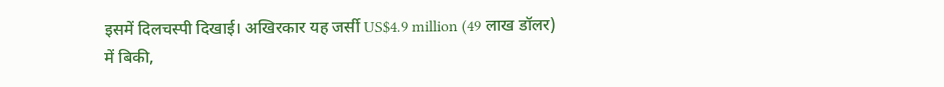इसमें दिलचस्पी दिखाई। अखिरकार यह जर्सी US$4.9 million (49 लाख डॉलर) में बिकी,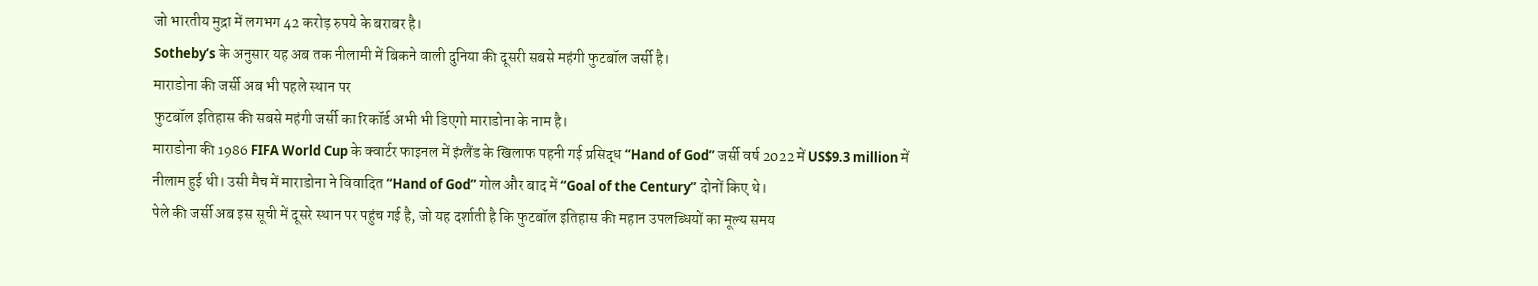जो भारतीय मुद्रा में लगभग 42 करोड़ रुपये के बराबर है।
Sotheby’s के अनुसार यह अब तक नीलामी में बिकने वाली दुनिया की दूसरी सबसे महंगी फुटबॉल जर्सी है।
माराडोना की जर्सी अब भी पहले स्थान पर
फुटबॉल इतिहास की सबसे महंगी जर्सी का रिकॉर्ड अभी भी डिएगो माराडोना के नाम है।
माराडोना की 1986 FIFA World Cup के क्वार्टर फाइनल में इंग्लैंड के खिलाफ पहनी गई प्रसिद्ध “Hand of God” जर्सी वर्ष 2022 में US$9.3 million में नीलाम हुई थी। उसी मैच में माराडोना ने विवादित “Hand of God” गोल और बाद में “Goal of the Century” दोनों किए थे।
पेले की जर्सी अब इस सूची में दूसरे स्थान पर पहुंच गई है, जो यह दर्शाती है कि फुटबॉल इतिहास की महान उपलब्धियों का मूल्य समय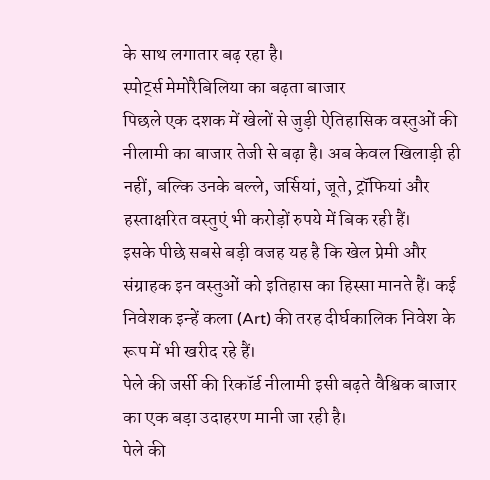के साथ लगातार बढ़ रहा है।
स्पोर्ट्स मेमोरैबिलिया का बढ़ता बाजार
पिछले एक दशक में खेलों से जुड़ी ऐतिहासिक वस्तुओं की नीलामी का बाजार तेजी से बढ़ा है। अब केवल खिलाड़ी ही नहीं, बल्कि उनके बल्ले, जर्सियां, जूते, ट्रॉफियां और हस्ताक्षरित वस्तुएं भी करोड़ों रुपये में बिक रही हैं।
इसके पीछे सबसे बड़ी वजह यह है कि खेल प्रेमी और संग्राहक इन वस्तुओं को इतिहास का हिस्सा मानते हैं। कई निवेशक इन्हें कला (Art) की तरह दीर्घकालिक निवेश के रूप में भी खरीद रहे हैं।
पेले की जर्सी की रिकॉर्ड नीलामी इसी बढ़ते वैश्विक बाजार का एक बड़ा उदाहरण मानी जा रही है।
पेले की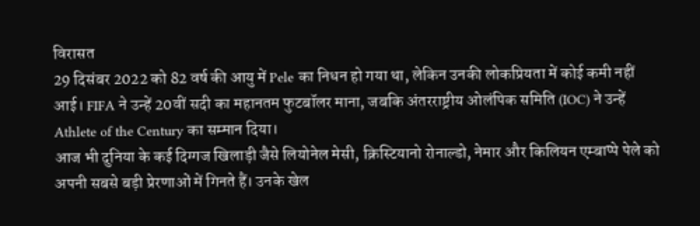विरासत
29 दिसंबर 2022 को 82 वर्ष की आयु में Pele का निधन हो गया था, लेकिन उनकी लोकप्रियता में कोई कमी नहीं आई। FIFA ने उन्हें 20वीं सदी का महानतम फुटबॉलर माना, जबकि अंतरराष्ट्रीय ओलंपिक समिति (IOC) ने उन्हें Athlete of the Century का सम्मान दिया।
आज भी दुनिया के कई दिग्गज खिलाड़ी जैसे लियोनेल मेसी, क्रिस्टियानो रोनाल्डो, नेमार और किलियन एम्बाप्पे पेले को अपनी सबसे बड़ी प्रेरणाओं में गिनते हैं। उनके खेल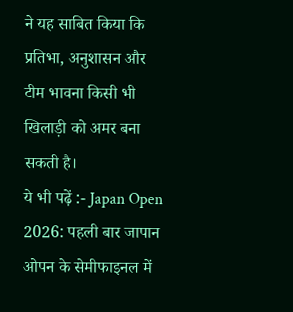ने यह साबित किया कि प्रतिभा, अनुशासन और टीम भावना किसी भी खिलाड़ी को अमर बना सकती है।
ये भी पढ़ें :- Japan Open 2026: पहली बार जापान ओपन के सेमीफाइनल में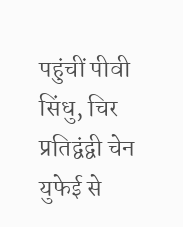पहुंचीं पीवी सिंधु, चिर प्रतिद्वंद्वी चेन युफेई से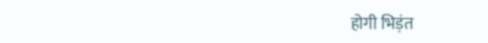होगी भिड़ंत